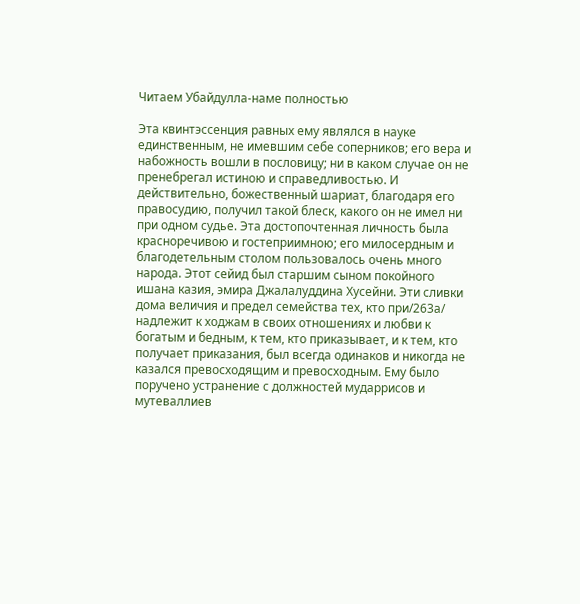Читаем Убайдулла-наме полностью

Эта квинтэссенция равных ему являлся в науке единственным, не имевшим себе соперников; его вера и набожность вошли в пословицу; ни в каком случае он не пренебрегал истиною и справедливостью. И действительно, божественный шариат, благодаря его правосудию, получил такой блеск, какого он не имел ни при одном судье. Эта достопочтенная личность была красноречивою и гостеприимною; его милосердным и благодетельным столом пользовалось очень много народа. Этот сейид был старшим сыном покойного ишана казия, эмира Джалалуддина Хусейни. Эти сливки дома величия и предел семейства тех, кто при/263а/ надлежит к ходжам в своих отношениях и любви к богатым и бедным, к тем, кто приказывает, и к тем, кто получает приказания, был всегда одинаков и никогда не казался превосходящим и превосходным. Ему было поручено устранение с должностей мударрисов и мутеваллиев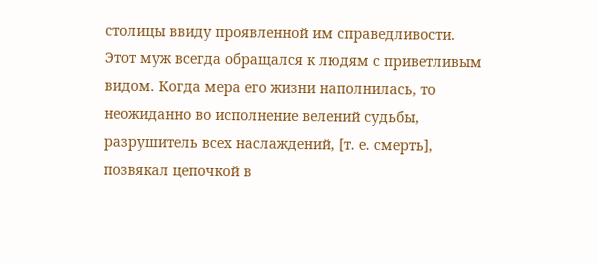столицы ввиду проявленной им справедливости. Этот муж всегда обращался к людям с приветливым видом. Когда мера его жизни наполнилась, то неожиданно во исполнение велений судьбы, разрушитель всех наслаждений, [т. е. смерть], позвякал цепочкой в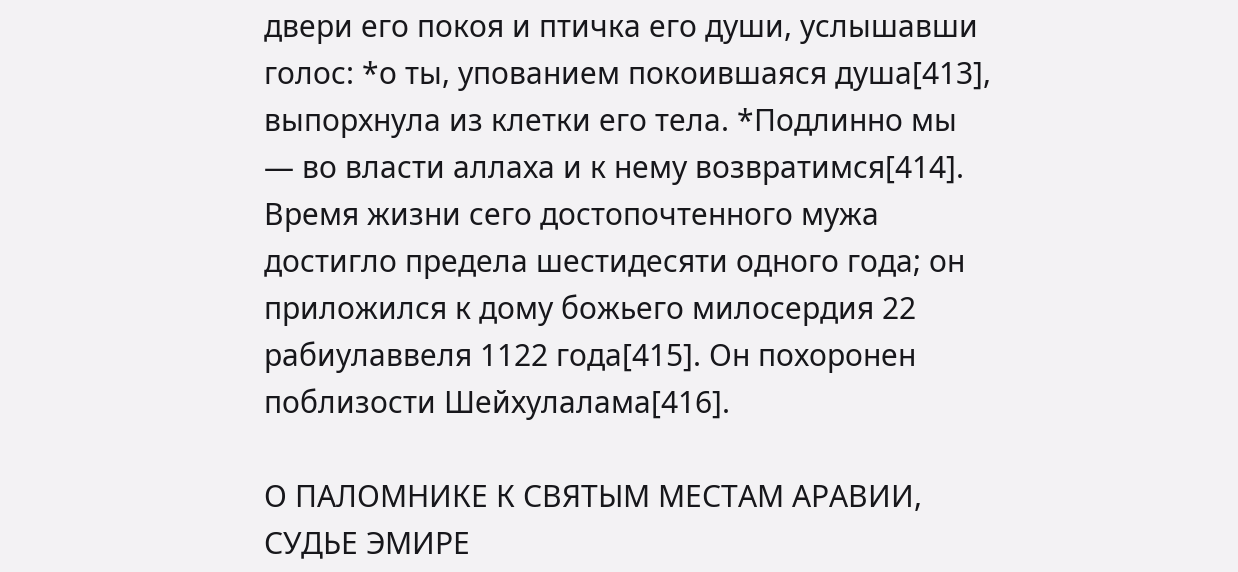двери его покоя и птичка его души, услышавши голос: *о ты, упованием покоившаяся душа[413], выпорхнула из клетки его тела. *Подлинно мы — во власти аллаха и к нему возвратимся[414]. Время жизни сего достопочтенного мужа достигло предела шестидесяти одного года; он приложился к дому божьего милосердия 22 рабиулаввеля 1122 года[415]. Он похоронен поблизости Шейхулалама[416].

О ПАЛОМНИКЕ К СВЯТЫМ МЕСТАМ АРАВИИ, СУДЬЕ ЭМИРЕ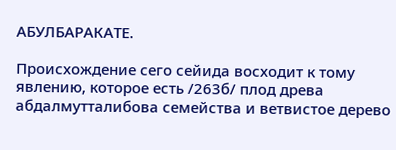АБУЛБАРАКАТЕ.

Происхождение сего сейида восходит к тому явлению, которое есть /263б/ плод древа абдалмутталибова семейства и ветвистое дерево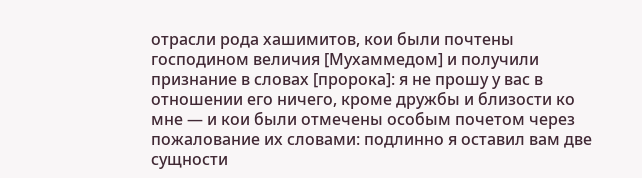отрасли рода хашимитов, кои были почтены господином величия [Мухаммедом] и получили признание в словах [пророка]: я не прошу у вас в отношении его ничего, кроме дружбы и близости ко мне — и кои были отмечены особым почетом через пожалование их словами: подлинно я оставил вам две сущности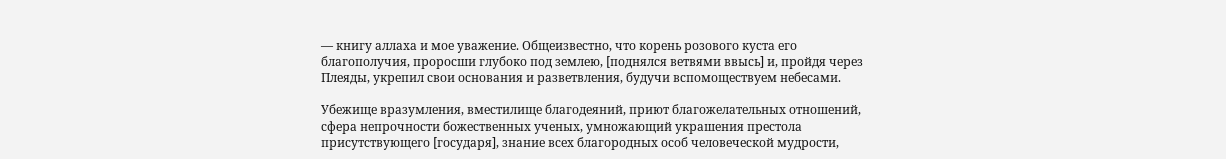— книгу аллаха и мое уважение. Общеизвестно, что корень розового куста его благополучия, проросши глубоко под землею, [поднялся ветвями ввысь] и, пройдя через Плеяды, укрепил свои основания и разветвления, будучи вспомоществуем небесами.

Убежище вразумления, вместилище благодеяний, приют благожелательных отношений, сфера непрочности божественных ученых, умножающий украшения престола присутствующего [государя], знание всех благородных особ человеческой мудрости,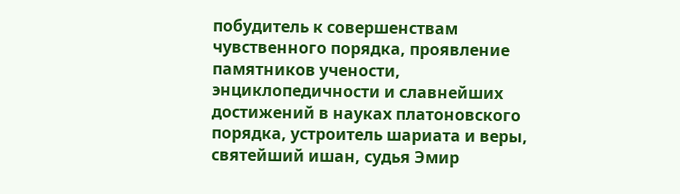побудитель к совершенствам чувственного порядка, проявление памятников учености, энциклопедичности и славнейших достижений в науках платоновского порядка, устроитель шариата и веры, святейший ишан, судья Эмир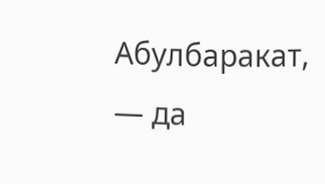Абулбаракат, — да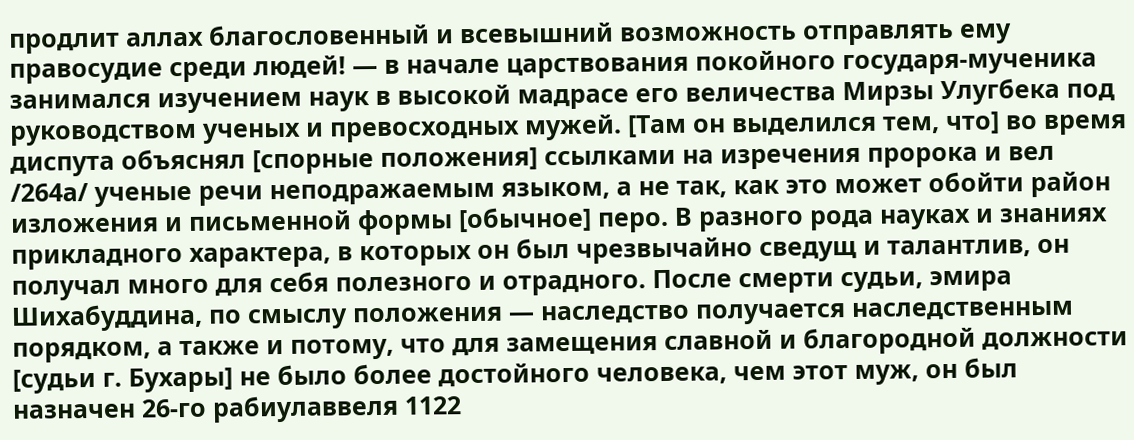продлит аллах благословенный и всевышний возможность отправлять ему правосудие среди людей! — в начале царствования покойного государя-мученика занимался изучением наук в высокой мадрасе его величества Мирзы Улугбека под руководством ученых и превосходных мужей. [Там он выделился тем, что] во время диспута объяснял [спорные положения] ссылками на изречения пророка и вел /264а/ ученые речи неподражаемым языком, а не так, как это может обойти район изложения и письменной формы [обычное] перо. В разного рода науках и знаниях прикладного характера, в которых он был чрезвычайно сведущ и талантлив, он получал много для себя полезного и отрадного. После смерти судьи, эмира Шихабуддина, по смыслу положения — наследство получается наследственным порядком, а также и потому, что для замещения славной и благородной должности [судьи г. Бухары] не было более достойного человека, чем этот муж, он был назначен 26-го рабиулаввеля 1122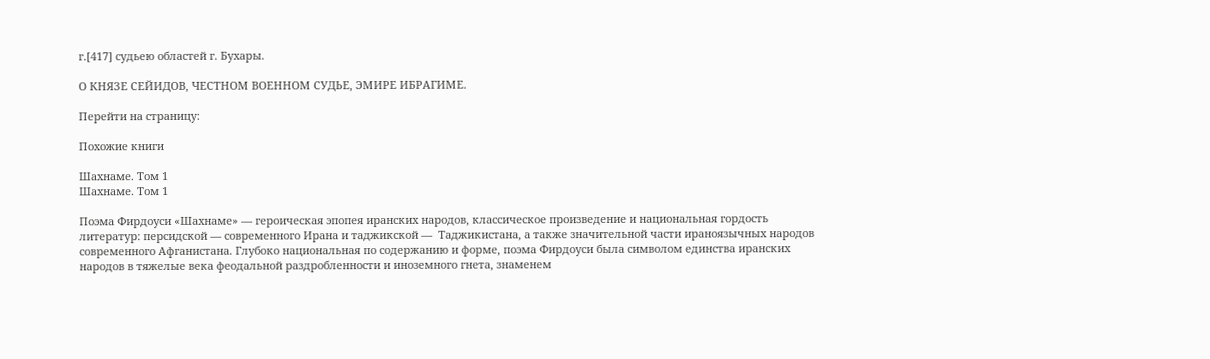г.[417] судьею областей г. Бухары.

О КНЯЗЕ СЕЙИДОВ, ЧЕСТНОМ ВОЕННОМ СУДЬЕ, ЭМИРЕ ИБРАГИМЕ.

Перейти на страницу:

Похожие книги

Шахнаме. Том 1
Шахнаме. Том 1

Поэма Фирдоуси «Шахнаме» — героическая эпопея иранских народов, классическое произведение и национальная гордость литератур: персидской — современного Ирана и таджикской —  Таджикистана, а также значительной части ираноязычных народов современного Афганистана. Глубоко национальная по содержанию и форме, поэма Фирдоуси была символом единства иранских народов в тяжелые века феодальной раздробленности и иноземного гнета, знаменем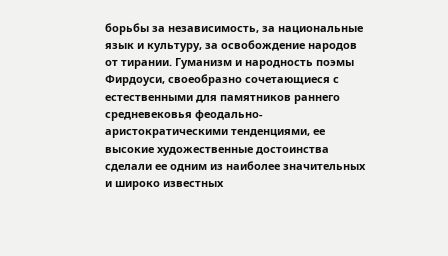борьбы за независимость, за национальные язык и культуру, за освобождение народов от тирании. Гуманизм и народность поэмы Фирдоуси, своеобразно сочетающиеся с естественными для памятников раннего средневековья феодально-аристократическими тенденциями, ее высокие художественные достоинства сделали ее одним из наиболее значительных и широко известных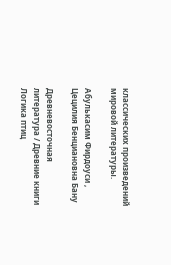классических произведений мировой литературы.

Абулькасим Фирдоуси , Цецилия Бенциановна Бану

Древневосточная литература / Древние книги
Логика птиц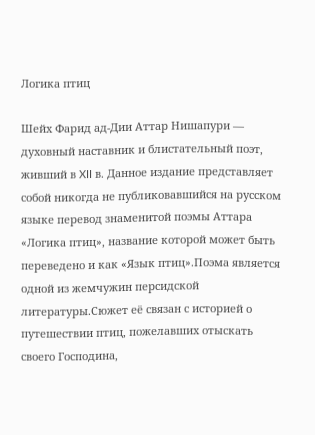Логика птиц

Шейх Фарид ад-Дии Аттар Нишапури — духовный наставник и блистательный поэт, живший в XII в. Данное издание представляет собой никогда не публиковавшийся на русском языке перевод знаменитой поэмы Аттара «Логика птиц», название которой может быть переведено и как «Язык птиц».Поэма является одной из жемчужин персидской литературы.Сюжет её связан с историей о путешествии птиц, пожелавших отыскать своего Господина,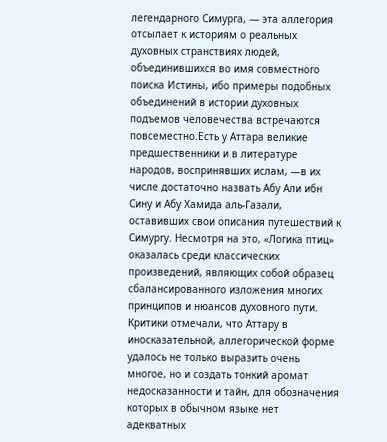легендарного Симурга, — эта аллегория отсылает к историям о реальных духовных странствиях людей, объединившихся во имя совместного поиска Истины, ибо примеры подобных объединений в истории духовных подъемов человечества встречаются повсеместно.Есть у Аттара великие предшественники и в литературе народов, воспринявших ислам, —в их числе достаточно назвать Абу Али ибн Сину и Абу Хамида аль-Газали, оставивших свои описания путешествий к Симургу. Несмотря на это, «Логика птиц» оказалась среди классических произведений, являющих собой образец сбалансированного изложения многих принципов и нюансов духовного пути. Критики отмечали, что Аттару в иносказательной, аллегорической форме удалось не только выразить очень многое, но и создать тонкий аромат недосказанности и тайн, для обозначения которых в обычном языке нет адекватных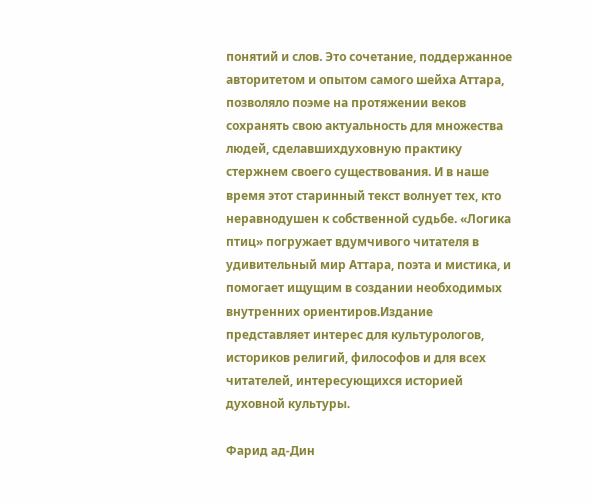понятий и слов. Это сочетание, поддержанное авторитетом и опытом самого шейха Аттара, позволяло поэме на протяжении веков сохранять свою актуальность для множества людей, сделавшихдуховную практику стержнем своего существования. И в наше время этот старинный текст волнует тех, кто неравнодушен к собственной судьбе. «Логика птиц» погружает вдумчивого читателя в удивительный мир Аттара, поэта и мистика, и помогает ищущим в создании необходимых внутренних ориентиров.Издание представляет интерес для культурологов, историков религий, философов и для всех читателей, интересующихся историей духовной культуры.

Фарид ад-Дин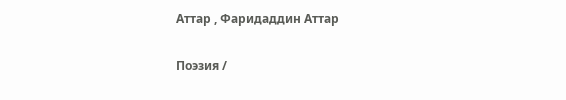Аттар , Фаридаддин Аттар

Поэзия /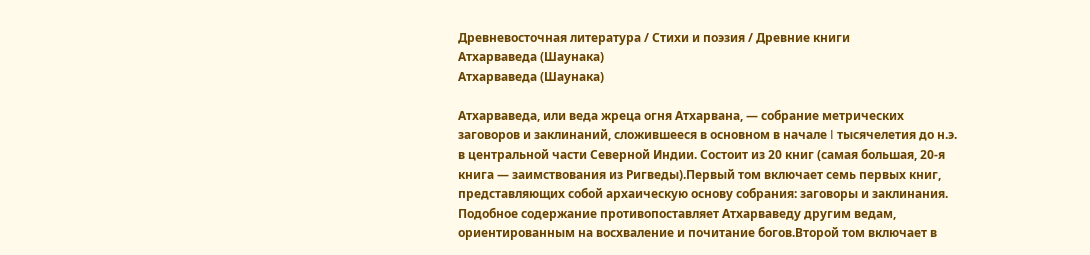Древневосточная литература / Стихи и поэзия / Древние книги
Атхарваведа (Шаунака)
Атхарваведа (Шаунака)

Атхарваведа, или веда жреца огня Атхарвана, — собрание метрических заговоров и заклинаний, сложившееся в основном в начале I тысячелетия до н.э. в центральной части Северной Индии. Состоит из 20 книг (самая большая, 20-я книга — заимствования из Ригведы).Первый том включает семь первых книг, представляющих собой архаическую основу собрания: заговоры и заклинания. Подобное содержание противопоставляет Атхарваведу другим ведам, ориентированным на восхваление и почитание богов.Второй том включает в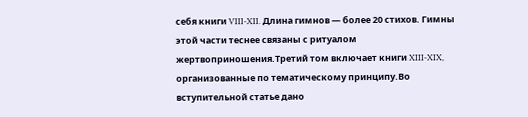себя книги VIII-XII. Длина гимнов — более 20 стихов. Гимны этой части теснее связаны с ритуалом жертвоприношения.Третий том включает книги XIII-XIX, организованные по тематическому принципу.Во вступительной статье дано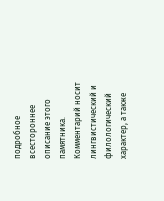подробное всестороннее описание этого памятника. Комментарий носит лингвистический и филологический характер, а также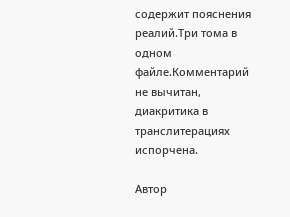содержит пояснения реалий.Три тома в одном файле.Комментарий не вычитан, диакритика в транслитерациях испорчена.

Автор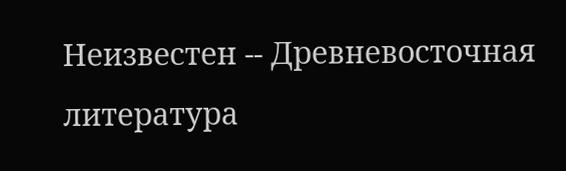Неизвестен -- Древневосточная литература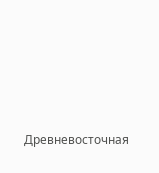Древневосточная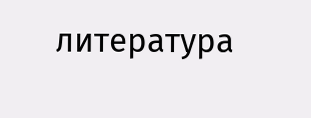литература